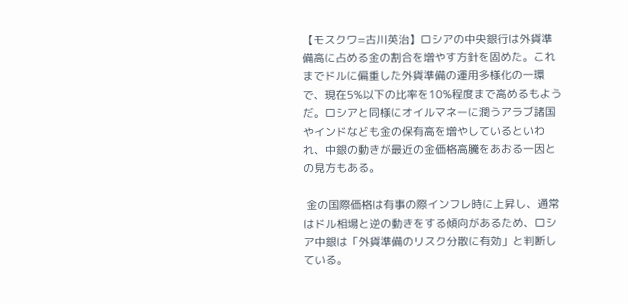【モスクワ=古川英治】ロシアの中央銀行は外貨準備高に占める金の割合を増やす方針を固めた。これまでドルに偏重した外貨準備の運用多様化の一環で、現在5%以下の比率を10%程度まで高めるもようだ。ロシアと同様にオイルマネーに潤うアラブ諸国やインドなども金の保有高を増やしているといわれ、中銀の動きが最近の金価格高騰をあおる一因との見方もある。

 金の国際価格は有事の際インフレ時に上昇し、通常はドル相場と逆の動きをする傾向があるため、ロシア中銀は「外貨準備のリスク分散に有効」と判断している。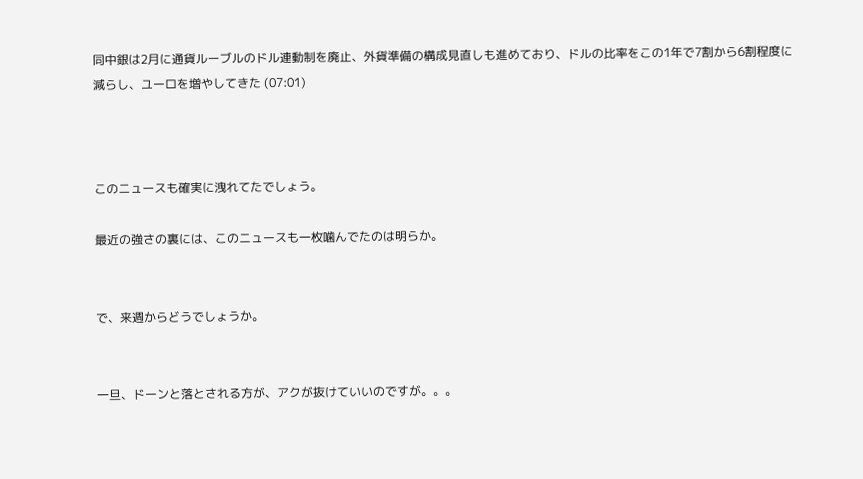同中銀は2月に通貨ルーブルのドル連動制を廃止、外貨準備の構成見直しも進めており、ドルの比率をこの1年で7割から6割程度に減らし、ユーロを増やしてきた (07:01)



このニュースも確実に洩れてたでしょう。

最近の強さの裏には、このニュースも一枚噛んでたのは明らか。


で、来週からどうでしょうか。


一旦、ドーンと落とされる方が、アクが抜けていいのですが。。。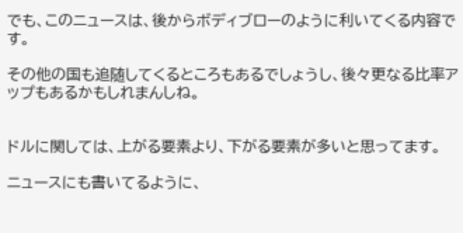でも、このニュースは、後からボディブローのように利いてくる内容です。

その他の国も追随してくるところもあるでしょうし、後々更なる比率アップもあるかもしれまんしね。


ドルに関しては、上がる要素より、下がる要素が多いと思ってます。

ニュースにも書いてるように、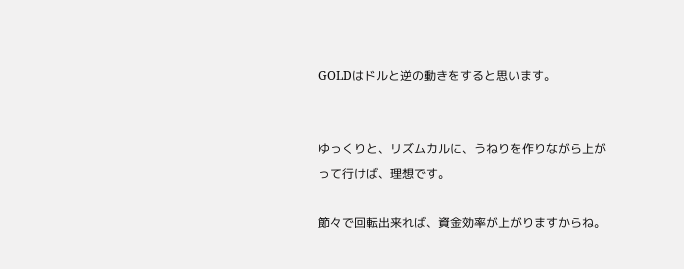GOLDはドルと逆の動きをすると思います。


ゆっくりと、リズムカルに、うねりを作りながら上がって行けば、理想です。

節々で回転出来れば、資金効率が上がりますからね。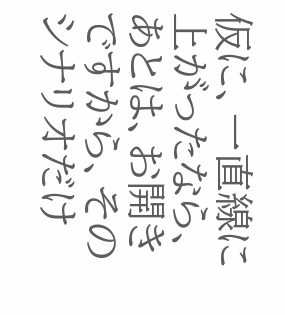仮に、一直線に上がったなら、あとは、お開きですから、そのシナリオだけ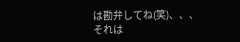は勘弁してね(笑)、、、それは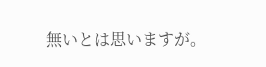無いとは思いますが。